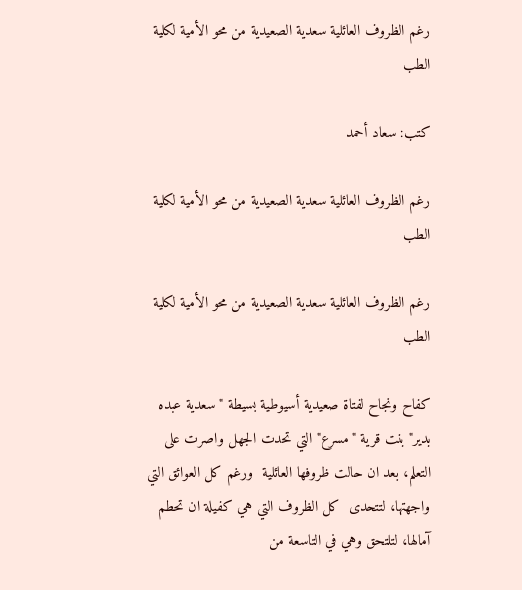رغم الظروف العائلية سعدية الصعيدية من محو الأمية لكلية الطب

كتب: سعاد أحمد

رغم الظروف العائلية سعدية الصعيدية من محو الأمية لكلية الطب

رغم الظروف العائلية سعدية الصعيدية من محو الأمية لكلية الطب

كفاح ونجاح لفتاة صعيدية أسيوطية بسيطة "سعدية عبده بدير" بنت قرية "مسرع" التي تحدت الجهل واصرت على التعلم، بعد ان حالت ظروفها العائلية  ورغم كل العوائق التي واجهتها، لتتحدى  كل الظروف التي هي كفيلة ان تحطم آمالها، لتلتحق وهي في التاسعة من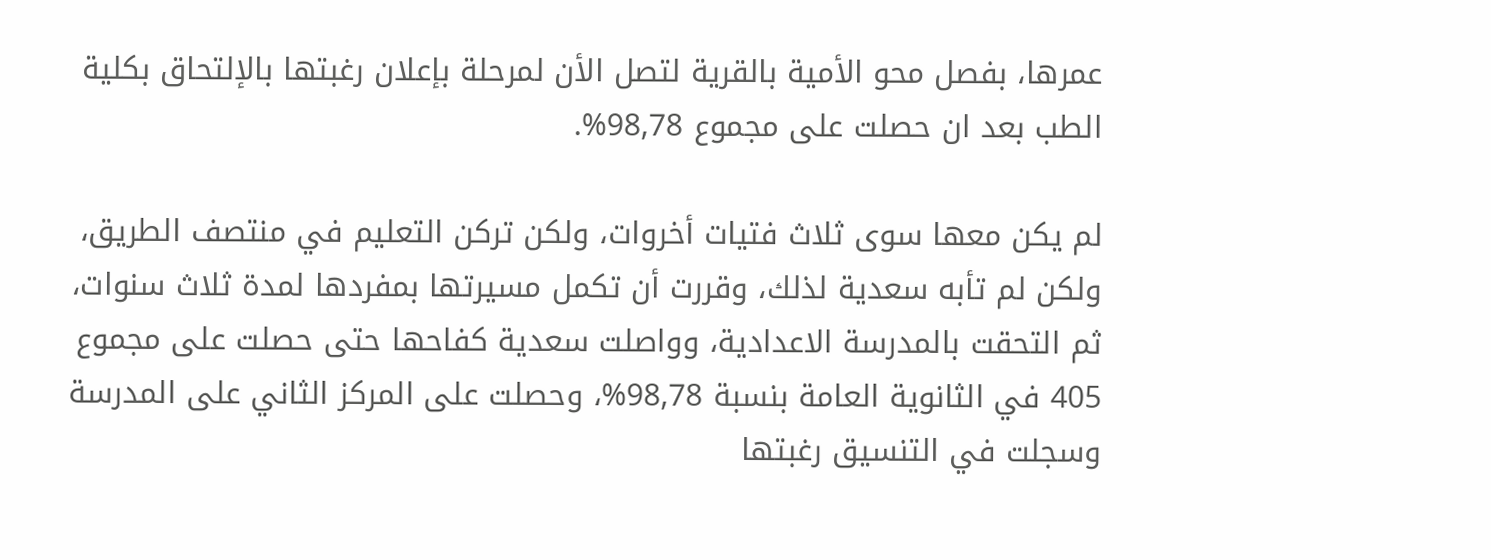عمرها، بفصل محو الأمية بالقرية لتصل الأن لمرحلة بإعلان رغبتها بالإلتحاق بكلية الطب بعد ان حصلت على مجموع 98,78%.

لم يكن معها سوى ثلاث فتيات أخروات، ولكن تركن التعليم في منتصف الطريق، ولكن لم تأبه سعدية لذلك، وقررت أن تكمل مسيرتها بمفردها لمدة ثلاث سنوات، ثم التحقت بالمدرسة الاعدادية، وواصلت سعدية كفاحها حتى حصلت على مجموع 405 في الثانوية العامة بنسبة 98,78%، وحصلت على المركز الثاني على المدرسة وسجلت في التنسيق رغبتها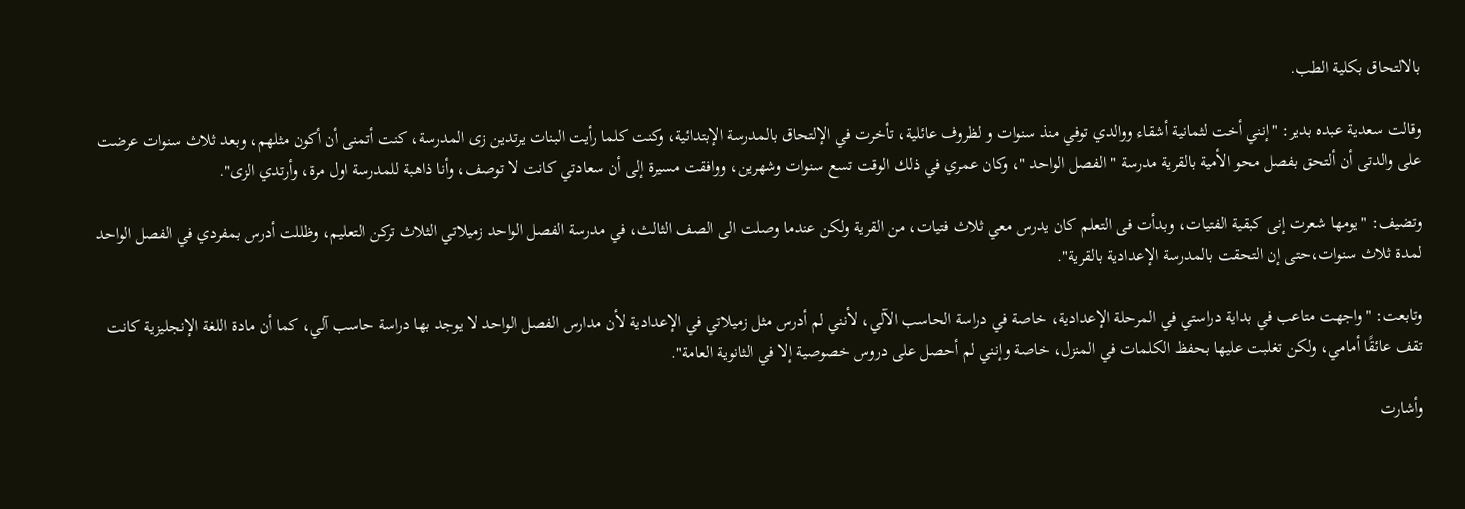بالالتحاق بكلية الطب.

وقالت سعدية عبده بدير: "إنني أخت لثمانية أشقاء ووالدي توفي منذ سنوات و لظروف عائلية، تأخرت في الإلتحاق بالمدرسة الإبتدائية، وكنت كلما رأيت البنات يرتدين زى المدرسة، كنت أتمنى أن أكون مثلهم، وبعد ثلاث سنوات عرضت على والدتى أن ألتحق بفصل محو الأمية بالقرية مدرسة " الفصل الواحد "، وكان عمري في ذلك الوقت تسع سنوات وشهرين، ووافقت مسيرة إلى أن سعادتي كانت لا توصف، وأنا ذاهبة للمدرسة اول مرة، وأرتدي الزى".

وتضيف: "يومها شعرت إنى كبقية الفتيات، وبدأت فى التعلم كان يدرس معي ثلاث فتيات، من القرية ولكن عندما وصلت الى الصف الثالث، في مدرسة الفصل الواحد زميلاتي الثلاث تركن التعليم، وظللت أدرس بمفردي في الفصل الواحد لمدة ثلاث سنوات،حتى إن التحقت بالمدرسة الإعدادية بالقرية".

وتابعت: "واجهت متاعب في بداية دراستي في المرحلة الإعدادية، خاصة في دراسة الحاسب الآلي، لأنني لم أدرس مثل زميلاتي في الإعدادية لأن مدارس الفصل الواحد لا يوجد بها دراسة حاسب آلي، كما أن مادة اللغة الإنجليزية كانت تقف عائقًا أمامي، ولكن تغلبت عليها بحفظ الكلمات في المنزل، خاصة وإنني لم أحصل على دروس خصوصية إلا في الثانوية العامة".

وأشارت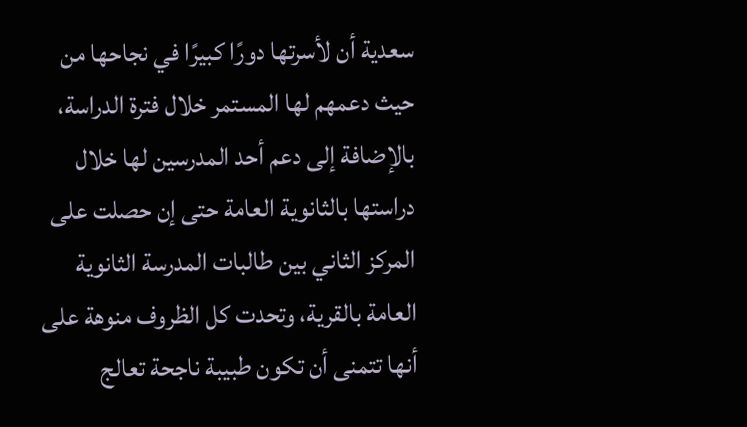سعدية أن لأسرتها دورًا كبيرًا في نجاحها من حيث دعمهم لها المستمر خلال فترة الدراسة، بالإضافة إلى دعم أحد المدرسين لها خلال دراستها بالثانوية العامة حتى إن حصلت على المركز الثاني بين طالبات المدرسة الثانوية العامة بالقرية، وتحدت كل الظروف منوهة على أنها تتمنى أن تكون طبيبة ناجحة تعالج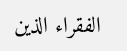الفقراء الذين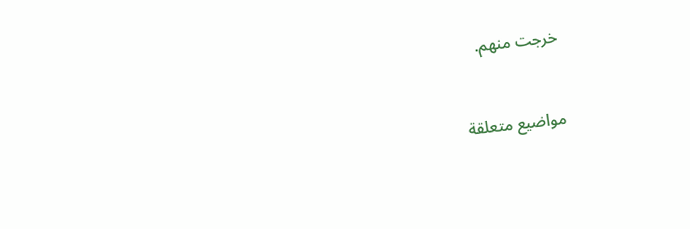خرجت منهم.


مواضيع متعلقة